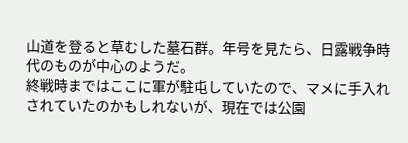山道を登ると草むした墓石群。年号を見たら、日露戦争時代のものが中心のようだ。
終戦時まではここに軍が駐屯していたので、マメに手入れされていたのかもしれないが、現在では公園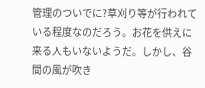管理のついでに?草刈り等が行われている程度なのだろう。お花を供えに来る人もいないようだ。しかし、谷間の風が吹き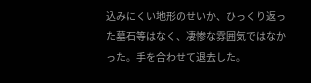込みにくい地形のせいか、ひっくり返った墓石等はなく、凄惨な雰囲気ではなかった。手を合わせて退去した。